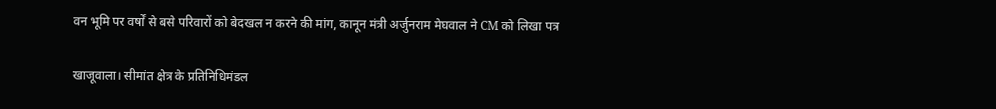वन भूमि पर वर्षों से बसे परिवारों को बेदखल न करने की मांग, कानून मंत्री अर्जुनराम मेघवाल ने CM को लिखा पत्र

खाजूवाला। सीमांत क्षेत्र के प्रतिनिधिमंडल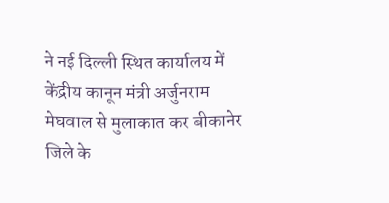ने नई दिल्ली स्थित कार्यालय में केंद्रीय कानून मंत्री अर्जुनराम मेघवाल से मुलाकात कर बीकानेर जिले के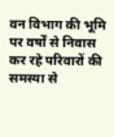वन विभाग की भूमि पर वर्षों से निवास कर रहे परिवारों की समस्या से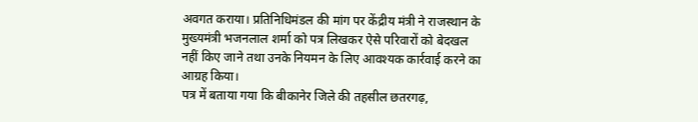अवगत कराया। प्रतिनिधिमंडल की मांग पर केंद्रीय मंत्री ने राजस्थान के मुख्यमंत्री भजनलाल शर्मा को पत्र लिखकर ऐसे परिवारों को बेदखल नहीं किए जाने तथा उनके नियमन के लिए आवश्यक कार्रवाई करने का आग्रह किया।
पत्र में बताया गया कि बीकानेर जिले की तहसील छतरगढ़,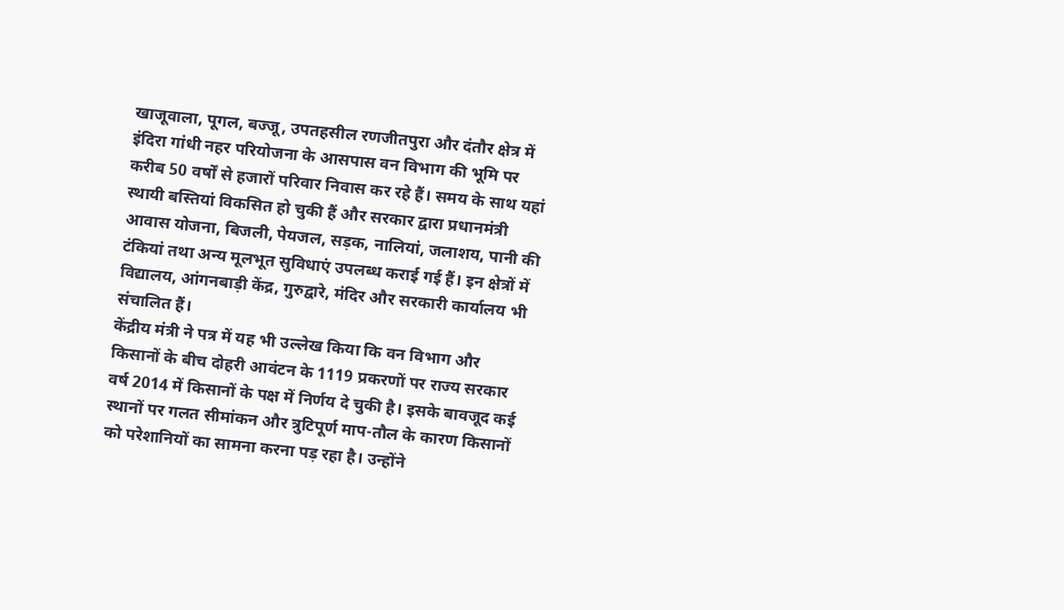खाजूवाला, पूगल, बज्जू, उपतहसील रणजीतपुरा और दंतौर क्षेत्र में इंदिरा गांधी नहर परियोजना के आसपास वन विभाग की भूमि पर करीब 50 वर्षों से हजारों परिवार निवास कर रहे हैं। समय के साथ यहां स्थायी बस्तियां विकसित हो चुकी हैं और सरकार द्वारा प्रधानमंत्री आवास योजना, बिजली, पेयजल, सड़क, नालियां, जलाशय, पानी की टंकियां तथा अन्य मूलभूत सुविधाएं उपलब्ध कराई गई हैं। इन क्षेत्रों में विद्यालय, आंगनबाड़ी केंद्र, गुरुद्वारे, मंदिर और सरकारी कार्यालय भी संचालित हैं।
केंद्रीय मंत्री ने पत्र में यह भी उल्लेख किया कि वन विभाग और किसानों के बीच दोहरी आवंटन के 1119 प्रकरणों पर राज्य सरकार वर्ष 2014 में किसानों के पक्ष में निर्णय दे चुकी है। इसके बावजूद कई स्थानों पर गलत सीमांकन और त्रुटिपूर्ण माप-तौल के कारण किसानों को परेशानियों का सामना करना पड़ रहा है। उन्होंने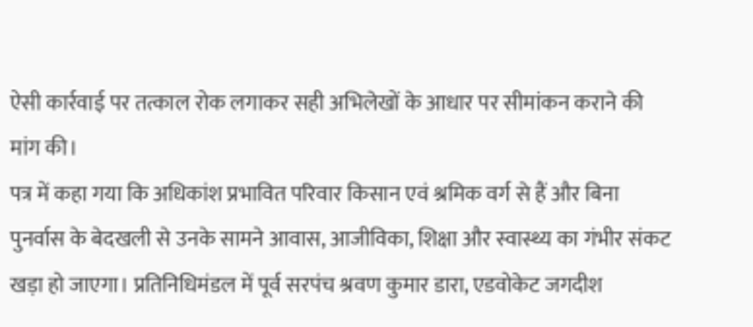ऐसी कार्रवाई पर तत्काल रोक लगाकर सही अभिलेखों के आधार पर सीमांकन कराने की मांग की।
पत्र में कहा गया कि अधिकांश प्रभावित परिवार किसान एवं श्रमिक वर्ग से हैं और बिना पुनर्वास के बेदखली से उनके सामने आवास, आजीविका, शिक्षा और स्वास्थ्य का गंभीर संकट खड़ा हो जाएगा। प्रतिनिधिमंडल में पूर्व सरपंच श्रवण कुमार डारा, एडवोकेट जगदीश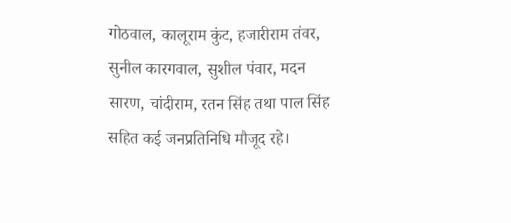गोठवाल, कालूराम कुंट, हजारीराम तंवर, सुनील कारगवाल, सुशील पंवार, मदन सारण, चांदीराम, रतन सिंह तथा पाल सिंह सहित कई जनप्रतिनिधि मौजूद रहे।